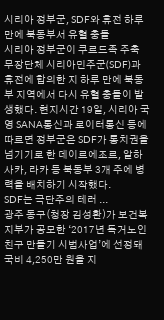시리아 정부군, SDF와 휴전 하루 만에 북동부서 유혈 충돌
시리아 정부군이 쿠르드족 주축 무장단체 시리아민주군(SDF)과 휴전에 합의한 지 하루 만에 북동부 지역에서 다시 유혈 충돌이 발생했다. 현지시간 19일, 시리아 국영 SANA통신과 로이터통신 등에 따르면 정부군은 SDF가 통치권을 넘기기로 한 데이르에조르, 알하사카, 라카 등 북동부 3개 주에 병력을 배치하기 시작했다.
SDF는 극단주의 테러 ...
광주 동구(청장 김성환)가 보건복지부가 공모한 ‘2017년 독거노인 친구 만들기 시범사업’에 선정돼 국비 4,250만 원을 지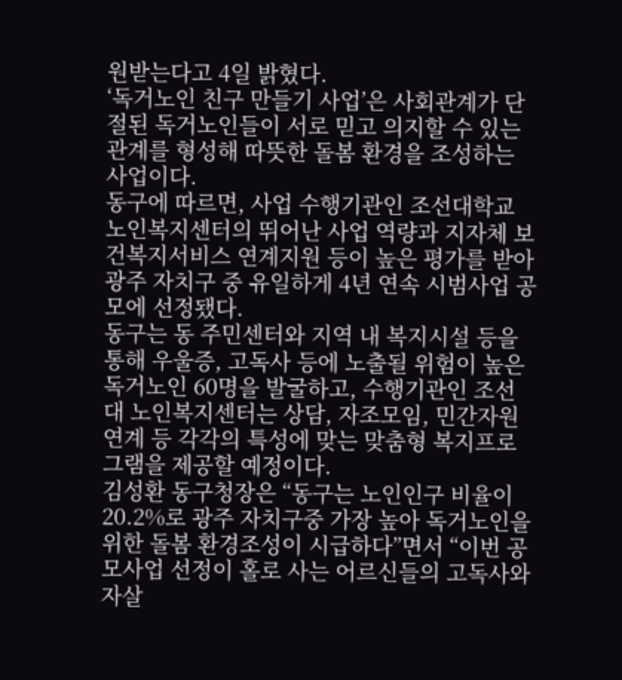원받는다고 4일 밝혔다.
‘독거노인 친구 만들기 사업’은 사회관계가 단절된 독거노인들이 서로 믿고 의지할 수 있는 관계를 형성해 따뜻한 돌봄 환경을 조성하는 사업이다.
동구에 따르면, 사업 수행기관인 조선대학교 노인복지센터의 뛰어난 사업 역량과 지자체 보건복지서비스 연계지원 등이 높은 평가를 받아 광주 자치구 중 유일하게 4년 연속 시범사업 공모에 선정됐다.
동구는 동 주민센터와 지역 내 복지시설 등을 통해 우울증, 고독사 등에 노출될 위험이 높은 독거노인 60명을 발굴하고, 수행기관인 조선대 노인복지센터는 상담, 자조모임, 민간자원 연계 등 각각의 특성에 맞는 맞춤형 복지프로그램을 제공할 예정이다.
김성환 동구청장은 “동구는 노인인구 비율이 20.2%로 광주 자치구중 가장 높아 독거노인을 위한 돌봄 환경조성이 시급하다”면서 “이번 공모사업 선정이 홀로 사는 어르신들의 고독사와 자살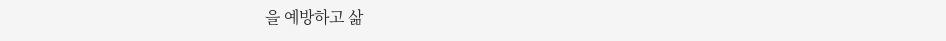을 예방하고 삶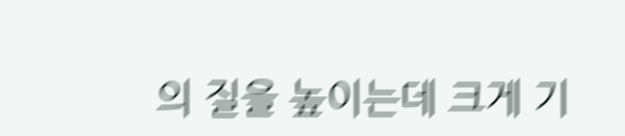의 질을 높이는데 크게 기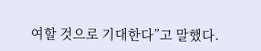여할 것으로 기대한다”고 말했다.